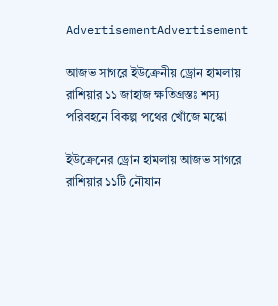AdvertisementAdvertisement

আজভ সাগরে ইউক্রেনীয় ড্রোন হামলায় রাশিয়ার ১১ জাহাজ ক্ষতিগ্রস্তঃ শস্য পরিবহনে বিকল্প পথের খোঁজে মস্কো

ইউক্রেনের ড্রোন হামলায় আজভ সাগরে রাশিয়ার ১১টি নৌযান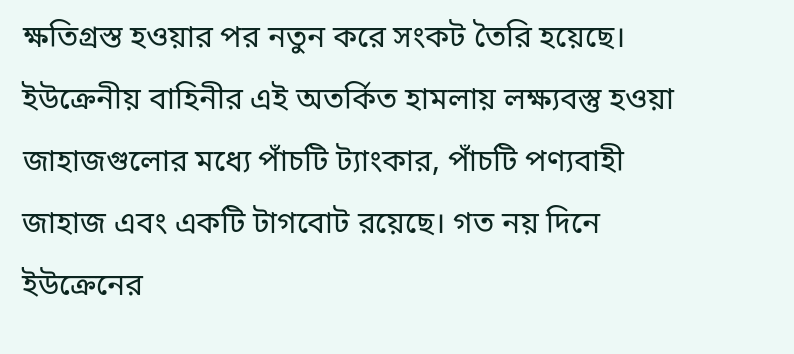ক্ষতিগ্রস্ত হওয়ার পর নতুন করে সংকট তৈরি হয়েছে। ইউক্রেনীয় বাহিনীর এই অতর্কিত হামলায় লক্ষ্যবস্তু হওয়া জাহাজগুলোর মধ্যে পাঁচটি ট্যাংকার, পাঁচটি পণ্যবাহী জাহাজ এবং একটি টাগবোট রয়েছে। গত নয় দিনে ইউক্রেনের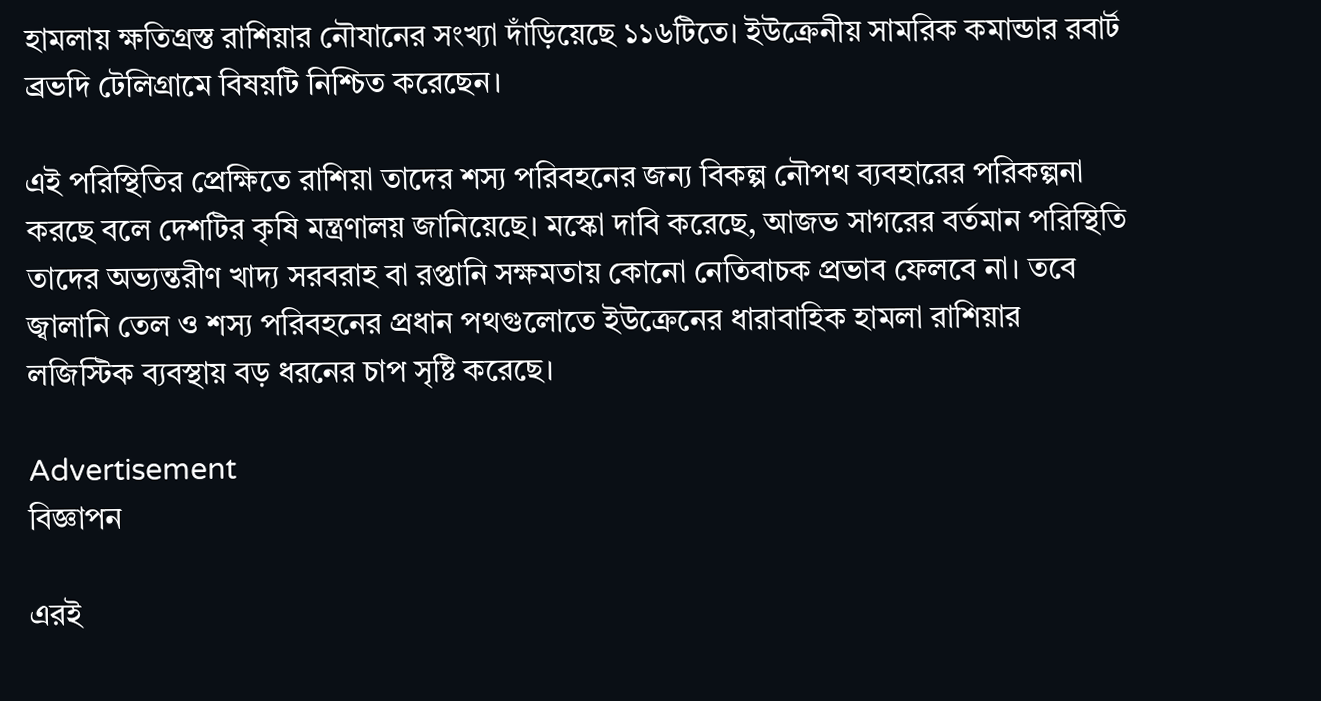হামলায় ক্ষতিগ্রস্ত রাশিয়ার নৌযানের সংখ্যা দাঁড়িয়েছে ১১৬টিতে। ইউক্রেনীয় সামরিক কমান্ডার রবার্ট ব্রভদি টেলিগ্রামে বিষয়টি নিশ্চিত করেছেন।

এই পরিস্থিতির প্রেক্ষিতে রাশিয়া তাদের শস্য পরিবহনের জন্য বিকল্প নৌপথ ব্যবহারের পরিকল্পনা করছে বলে দেশটির কৃষি মন্ত্রণালয় জানিয়েছে। মস্কো দাবি করেছে, আজভ সাগরের বর্তমান পরিস্থিতি তাদের অভ্যন্তরীণ খাদ্য সরবরাহ বা রপ্তানি সক্ষমতায় কোনো নেতিবাচক প্রভাব ফেলবে না। তবে জ্বালানি তেল ও শস্য পরিবহনের প্রধান পথগুলোতে ইউক্রেনের ধারাবাহিক হামলা রাশিয়ার লজিস্টিক ব্যবস্থায় বড় ধরনের চাপ সৃষ্টি করেছে।

Advertisement
বিজ্ঞাপন

এরই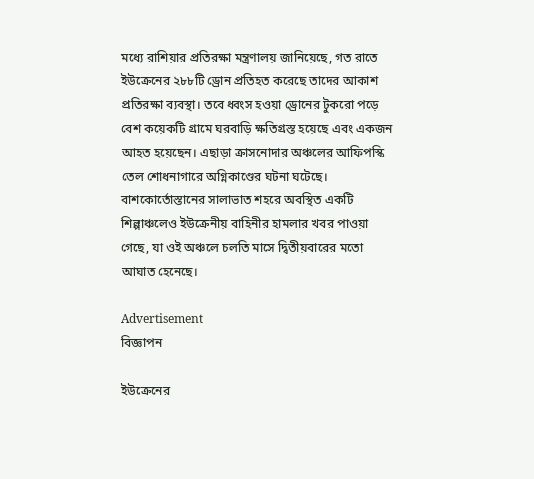মধ্যে রাশিয়ার প্রতিরক্ষা মন্ত্রণালয় জানিয়েছে, গত রাতে ইউক্রেনের ২৮৮টি ড্রোন প্রতিহত করেছে তাদের আকাশ প্রতিরক্ষা ব্যবস্থা। তবে ধ্বংস হওয়া ড্রোনের টুকরো পড়ে বেশ কয়েকটি গ্রামে ঘরবাড়ি ক্ষতিগ্রস্ত হয়েছে এবং একজন আহত হয়েছেন। এছাড়া ক্রাসনোদার অঞ্চলের আফিপস্কি তেল শোধনাগারে অগ্নিকাণ্ডের ঘটনা ঘটেছে। বাশকোর্তোস্তানের সালাভাত শহরে অবস্থিত একটি শিল্পাঞ্চলেও ইউক্রেনীয় বাহিনীর হামলার খবর পাওয়া গেছে, যা ওই অঞ্চলে চলতি মাসে দ্বিতীয়বারের মতো আঘাত হেনেছে।

Advertisement
বিজ্ঞাপন

ইউক্রেনের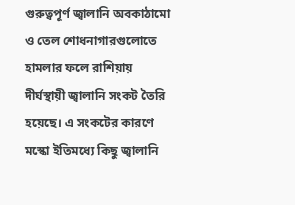গুরুত্বপূর্ণ জ্বালানি অবকাঠামো ও তেল শোধনাগারগুলোতে হামলার ফলে রাশিয়ায় দীর্ঘস্থায়ী জ্বালানি সংকট তৈরি হয়েছে। এ সংকটের কারণে মস্কো ইতিমধ্যে কিছু জ্বালানি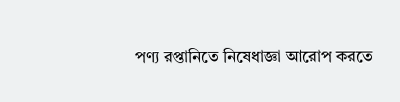পণ্য রপ্তানিতে নিষেধাজ্ঞা আরোপ করতে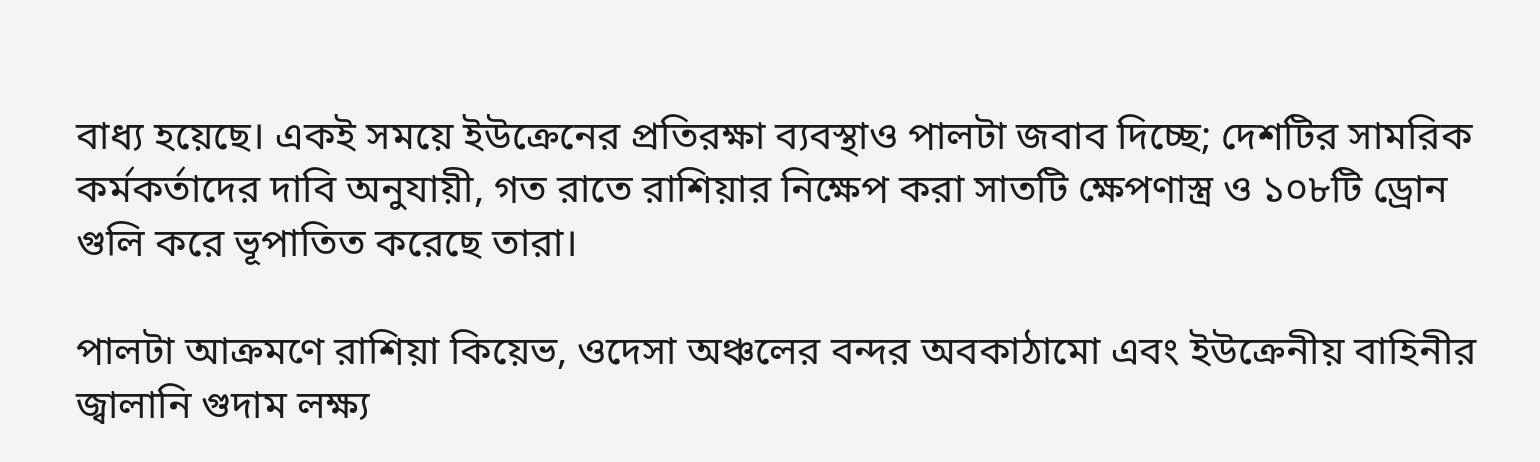বাধ্য হয়েছে। একই সময়ে ইউক্রেনের প্রতিরক্ষা ব্যবস্থাও পালটা জবাব দিচ্ছে; দেশটির সামরিক কর্মকর্তাদের দাবি অনুযায়ী, গত রাতে রাশিয়ার নিক্ষেপ করা সাতটি ক্ষেপণাস্ত্র ও ১০৮টি ড্রোন গুলি করে ভূপাতিত করেছে তারা।

পালটা আক্রমণে রাশিয়া কিয়েভ, ওদেসা অঞ্চলের বন্দর অবকাঠামো এবং ইউক্রেনীয় বাহিনীর জ্বালানি গুদাম লক্ষ্য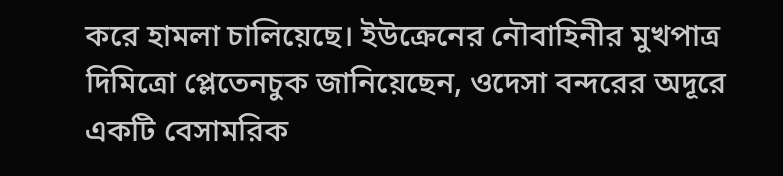করে হামলা চালিয়েছে। ইউক্রেনের নৌবাহিনীর মুখপাত্র দিমিত্রো প্লেতেনচুক জানিয়েছেন, ওদেসা বন্দরের অদূরে একটি বেসামরিক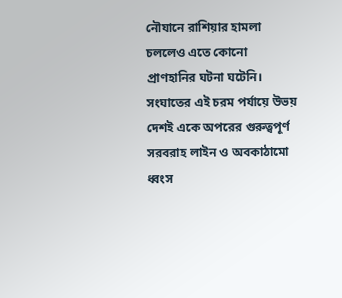নৌযানে রাশিয়ার হামলা চললেও এতে কোনো প্রাণহানির ঘটনা ঘটেনি। সংঘাতের এই চরম পর্যায়ে উভয় দেশই একে অপরের গুরুত্বপূর্ণ সরবরাহ লাইন ও অবকাঠামো ধ্বংস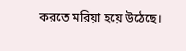করতে মরিয়া হয়ে উঠেছে।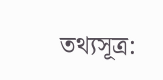তথ্যসূত্র: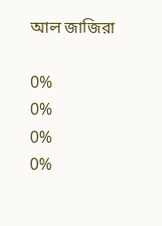আল জাজিরা

0%
0%
0%
0%